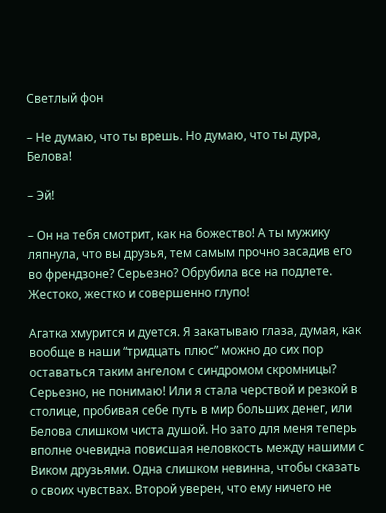Светлый фон

– Не думаю, что ты врешь. Но думаю, что ты дура, Белова!

– Эй!

– Он на тебя смотрит, как на божество! А ты мужику ляпнула, что вы друзья, тем самым прочно засадив его во френдзоне? Серьезно? Обрубила все на подлете. Жестоко, жестко и совершенно глупо!

Агатка хмурится и дуется. Я закатываю глаза, думая, как вообще в наши “тридцать плюс” можно до сих пор оставаться таким ангелом с синдромом скромницы? Серьезно, не понимаю! Или я стала черствой и резкой в столице, пробивая себе путь в мир больших денег, или Белова слишком чиста душой. Но зато для меня теперь вполне очевидна повисшая неловкость между нашими с Виком друзьями. Одна слишком невинна, чтобы сказать о своих чувствах. Второй уверен, что ему ничего не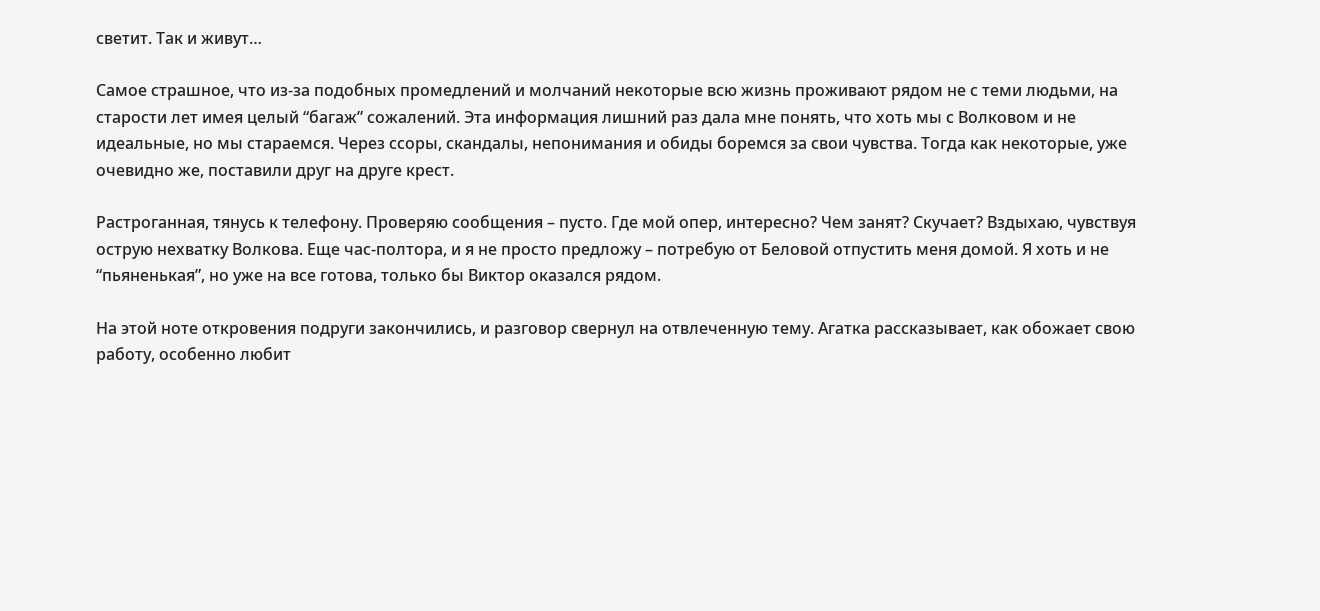светит. Так и живут…

Самое страшное, что из-за подобных промедлений и молчаний некоторые всю жизнь проживают рядом не с теми людьми, на старости лет имея целый “багаж” сожалений. Эта информация лишний раз дала мне понять, что хоть мы с Волковом и не идеальные, но мы стараемся. Через ссоры, скандалы, непонимания и обиды боремся за свои чувства. Тогда как некоторые, уже очевидно же, поставили друг на друге крест.

Растроганная, тянусь к телефону. Проверяю сообщения – пусто. Где мой опер, интересно? Чем занят? Скучает? Вздыхаю, чувствуя острую нехватку Волкова. Еще час-полтора, и я не просто предложу – потребую от Беловой отпустить меня домой. Я хоть и не “пьяненькая”, но уже на все готова, только бы Виктор оказался рядом.

На этой ноте откровения подруги закончились, и разговор свернул на отвлеченную тему. Агатка рассказывает, как обожает свою работу, особенно любит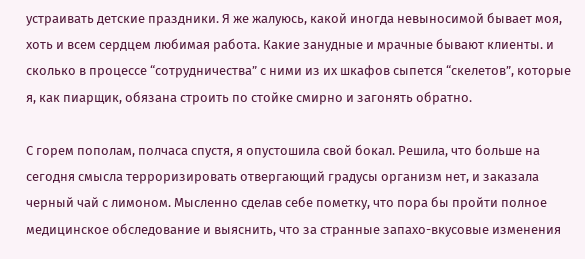устраивать детские праздники. Я же жалуюсь, какой иногда невыносимой бывает моя, хоть и всем сердцем любимая работа. Какие занудные и мрачные бывают клиенты. и сколько в процессе “сотрудничества” с ними из их шкафов сыпется “скелетов”, которые я, как пиарщик, обязана строить по стойке смирно и загонять обратно.

С горем пополам, полчаса спустя, я опустошила свой бокал. Решила, что больше на сегодня смысла терроризировать отвергающий градусы организм нет, и заказала черный чай с лимоном. Мысленно сделав себе пометку, что пора бы пройти полное медицинское обследование и выяснить, что за странные запахо-вкусовые изменения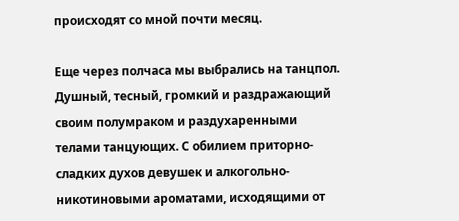происходят со мной почти месяц.

Еще через полчаса мы выбрались на танцпол. Душный, тесный, громкий и раздражающий своим полумраком и раздухаренными телами танцующих. С обилием приторно-сладких духов девушек и алкогольно-никотиновыми ароматами, исходящими от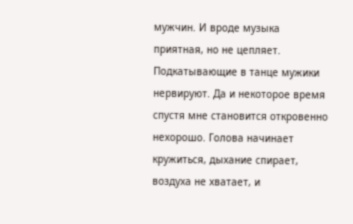мужчин. И вроде музыка приятная, но не цепляет. Подкатывающие в танце мужики нервируют. Да и некоторое время спустя мне становится откровенно нехорошо. Голова начинает кружиться, дыхание спирает, воздуха не хватает, и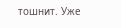тошнит. Уже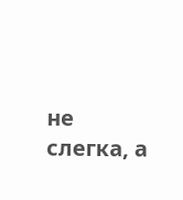не слегка, а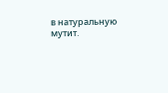в натуральную мутит.